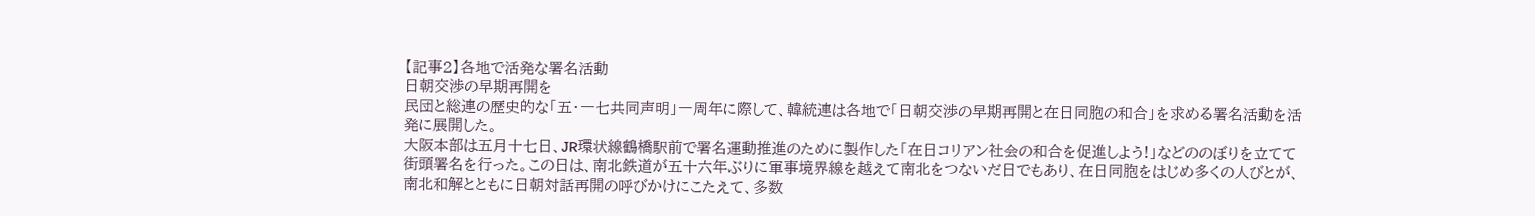【記事2】各地で活発な署名活動
日朝交渉の早期再開を
民団と総連の歴史的な「五・一七共同声明」一周年に際して、韓統連は各地で「日朝交渉の早期再開と在日同胞の和合」を求める署名活動を活発に展開した。
大阪本部は五月十七日、JR環状線鶴橋駅前で署名運動推進のために製作した「在日コリアン社会の和合を促進しよう!」などののぼりを立てて街頭署名を行った。この日は、南北鉄道が五十六年ぶりに軍事境界線を越えて南北をつないだ日でもあり、在日同胞をはじめ多くの人びとが、南北和解とともに日朝対話再開の呼びかけにこたえて、多数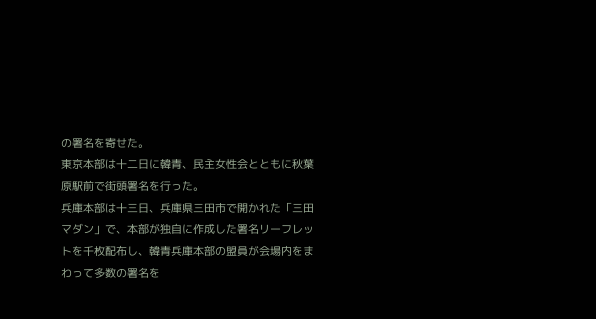の署名を寄せた。
東京本部は十二日に韓青、民主女性会とともに秋葉原駅前で街頭署名を行った。
兵庫本部は十三日、兵庫県三田市で開かれた「三田マダン」で、本部が独自に作成した署名リーフレットを千枚配布し、韓青兵庫本部の盟員が会場内をまわって多数の署名を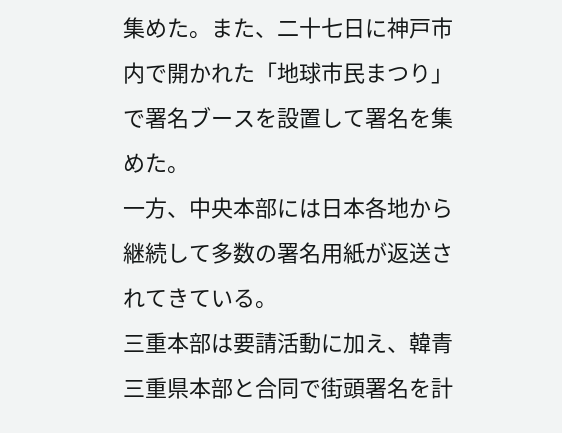集めた。また、二十七日に神戸市内で開かれた「地球市民まつり」で署名ブースを設置して署名を集めた。
一方、中央本部には日本各地から継続して多数の署名用紙が返送されてきている。
三重本部は要請活動に加え、韓青三重県本部と合同で街頭署名を計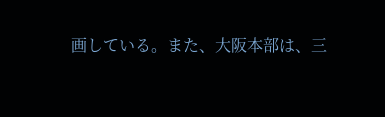画している。また、大阪本部は、三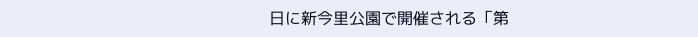日に新今里公園で開催される「第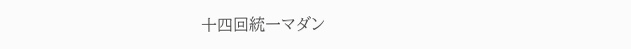十四回統一マダン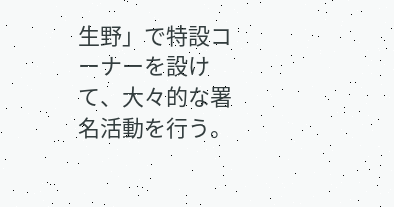生野」で特設コーナーを設けて、大々的な署名活動を行う。